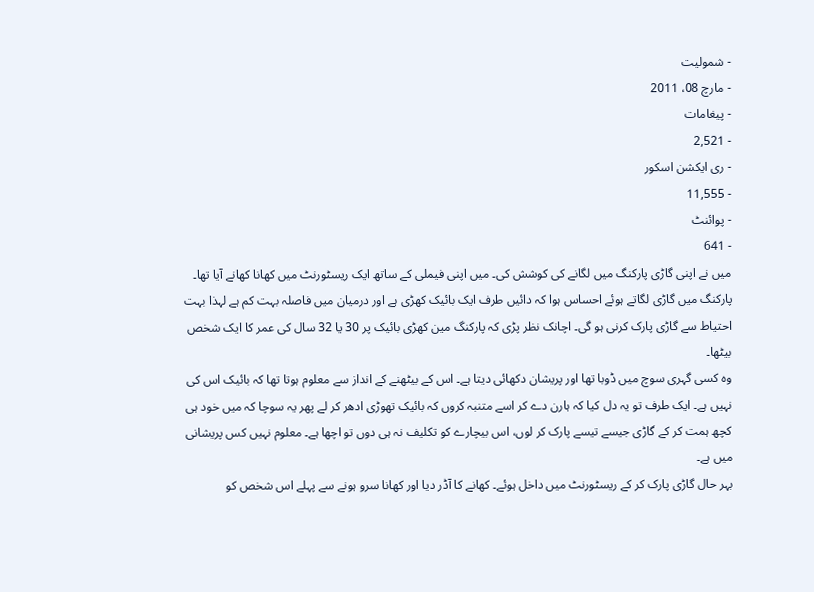- شمولیت
- مارچ 08، 2011
- پیغامات
- 2,521
- ری ایکشن اسکور
- 11,555
- پوائنٹ
- 641
میں نے اپنی گاڑی پارکنگ میں لگانے کی کوشش کی۔ میں اپنی فیملی کے ساتھ ایک ریسٹورنٹ میں کھانا کھانے آیا تھا۔ پارکنگ میں گاڑی لگاتے ہوئے احساس ہوا کہ دائیں طرف ایک بائیک کھڑی ہے اور درمیان میں فاصلہ بہت کم ہے لہذا بہت احتیاط سے گاڑی پارک کرنی ہو گی۔ اچانک نظر پڑی کہ پارکنگ مین کھڑی بائیک پر 30 یا 32 سال کی عمر کا ایک شخص بیٹھا۔
وہ کسی گہری سوچ میں ڈوبا تھا اور پریشان دکھائی دیتا ہے۔ اس کے بیٹھنے کے انداز سے معلوم ہوتا تھا کہ بائیک اس کی نہیں ہے۔ ایک طرف تو یہ دل کیا کہ ہارن دے کر اسے متنبہ کروں کہ بائیک تھوڑی ادھر کر لے پھر یہ سوچا کہ میں خود ہی کچھ ہمت کر کے گاڑی جیسے تیسے پارک کر لوں، اس بیچارے کو تکلیف نہ ہی دوں تو اچھا ہے۔ معلوم نہیں کس پریشانی میں ہے۔
بہر حال گاڑی پارک کر کے ریسٹورنٹ میں داخل ہوئے۔ کھانے کا آڈر دیا اور کھانا سرو ہونے سے پہلے اس شخص کو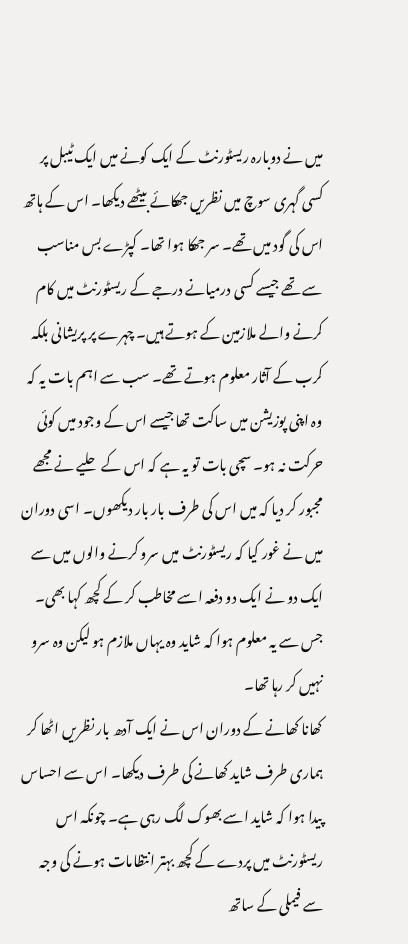میں نے دوبارہ ریسٹورنٹ کے ایک کونے میں ایک ٹیبل پر کسی گہری سوچ میں نظریں جھکائے بیٹھے دیکھا۔ اس کے ہاتھ اس کی گود میں تھے۔ سر جھکا ہوا تھا۔ کپڑے بس مناسب سے تھے جیسے کسی درمیانے درجے کے ریسٹورنٹ میں کام کرنے والے ملازمین کے ہوتے ہیں۔ چہرے پر پریشانی بلکہ کرب کے آثار معلوم ہوتے تھے۔ سب سے اہم بات یہ کہ وہ اپنی پوزیشن میں ساکت تھا جیسے اس کے وجود میں کوئی حرکت نہ ہو۔ سچی بات تو یہ ہے کہ اس کے حلیے نے مجھے مجبور کر دیا کہ میں اس کی طرف بار بار دیکھوں۔ اسی دوران میں نے غور کیا کہ ریسٹورنٹ میں سرو کرنے والوں میں سے ایک دو نے ایک دو دفعہ اسے مخاطب کر کے کچھ کہا بھی۔ جس سے یہ معلوم ہوا کہ شاید وہ یہاں ملازم ہو لیکن وہ سرو نہیں کر رہا تھا۔
کھانا کھانے کے دوران اس نے ایک آدھ بار نظریں اٹھا کر ہماری طرف شاید کھانے کی طرف دیکھا۔ اس سے احساس پیدا ہوا کہ شاید اسے بھوک لگ رہی ہے۔ چونکہ اس ریسٹورنٹ میں پردے کے کچھ بہتر انتظامات ہونے کی وجہ سے فیملی کے ساتھ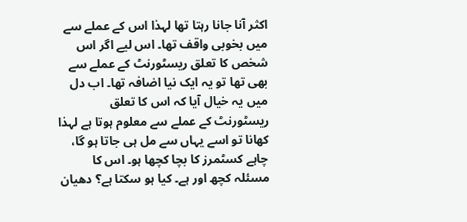اکثر آنا جانا رہتا تھا لہذا اس کے عملے سے میں بخوبی واقف تھا۔ اس لیے اگر اس شخص کا تعلق ریسٹورنٹ کے عملے سے بھی تھا تو یہ ایک نیا اضافہ تھا۔ اب دل میں یہ خیال آیا کہ اس کا تعلق ریسٹورنٹ کے عملے سے معلوم ہوتا ہے لہذا کھانا تو اسے یہاں سے مل ہی جاتا ہو گا، چاہے کسٹمرز کا بچا کچھا ہو۔ اس کا مسئلہ کچھ اور ہے۔ کیا ہو سکتا ہے؟ دھیان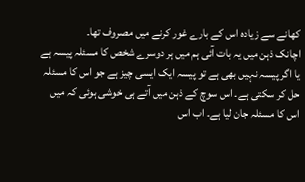کھانے سے زیادہ اس کے بارے غور کرنے میں مصروف تھا۔
اچانک ذہن میں یہ بات آئی ہم میں ہر دوسرے شخص کا مسئلہ پیسہ ہے یا اگر پیسہ نہیں بھی ہے تو پیسہ ایک ایسی چیز ہے جو اس کا مسئلہ حل کر سکتی ہے۔ اس سوچ کے ذہن میں آتے ہی خوشی ہوئی کہ میں اس کا مسئلہ جان لیا ہے۔ اب اس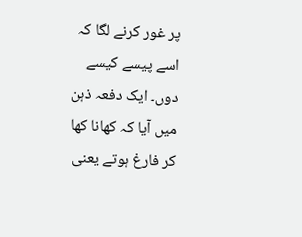پر غور کرنے لگا کہ اسے پیسے کیسے دوں۔ ایک دفعہ ذہن میں آیا کہ کھانا کھا کر فارغ ہوتے یعنی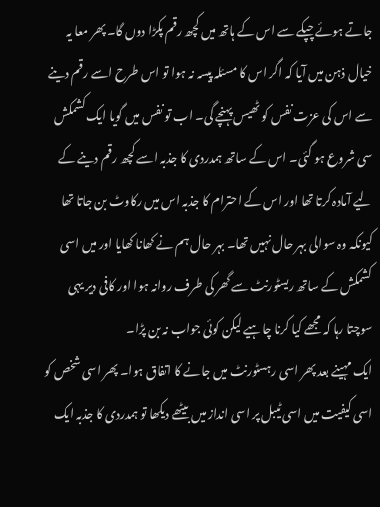جاتے ہوئے چپکے سے اس کے ہاتھ میں کچھ رقم پکڑا دوں گا۔ پھر معا یہ خیال ذہن میں آیا کہ اگر اس کا مسئلہ پیسہ نہ ہوا تو اس طرح اسے رقم دینے سے اس کی عزت نفس کو ٹھیس پہنچے گی۔ اب تو نفس میں گویا ایک کشمکش سی شروع ہو گئی۔ اس کے ساتھ ہمدردی کا جذبہ اسے کچھ رقم دینے کے لیے آمادہ کرتا تھا اور اس کے احترام کا جذبہ اس میں رکاوٹ بن جاتا تھا کیونکہ وہ سوالی بہر حال نہیں تھا۔ بہر حال ہم نے کھانا کھایا اور میں اسی کشمکش کے ساتھ ریسٹورنٹ سے گھر کی طرف روانہ ہوا اور کافی دیر یہی سوچتا رہا کہ مجھے کیا کرنا چاہیے لیکن کوئی جواب نہ بن پڑا۔
ایک مہینے بعد پھر اسی رہسٹورنٹ میں جانے کا اتفاق ہوا۔ پھر اسی شخص کو اسی کیفیت میں اسی ٹیبل پر اسی انداز میں بیٹھے دیکھا تو ہمدردی کا جذبہ ایک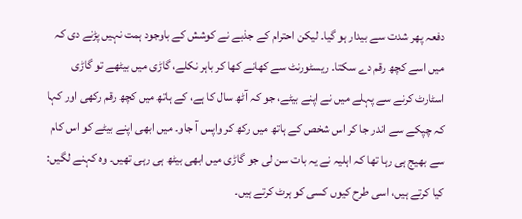دفعہ پھر شدت سے بیدار ہو گیا۔ لیکن احترام کے جذبے نے کوشش کے باوجود ہمت نہیں پڑنے دی کہ میں اسے کچھ رقم دے سکتا۔ ریسٹورنٹ سے کھانے کھا کر باہر نکلے، گاڑی میں بیٹھے تو گاڑی اسٹارٹ کرنے سے پہلے میں نے اپنے بیٹے، جو کہ آٹھ سال کا ہے، کے ہاتھ میں کچھ رقم رکھی اور کہا کہ چپکے سے اندر جا کر اس شخص کے ہاتھ میں رکھ کر واپس آ جاو۔ میں ابھی اپنے بیٹے کو اس کام سے بھیج ہی رہا تھا کہ اہلیہ نے یہ بات سن لی جو گاڑی میں ابھی بیٹھ ہی رہی تھیں۔ وہ کہنے لگیں: کیا کرتے ہیں، اسی طرح کیوں کسی کو ہرٹ کرتے ہیں۔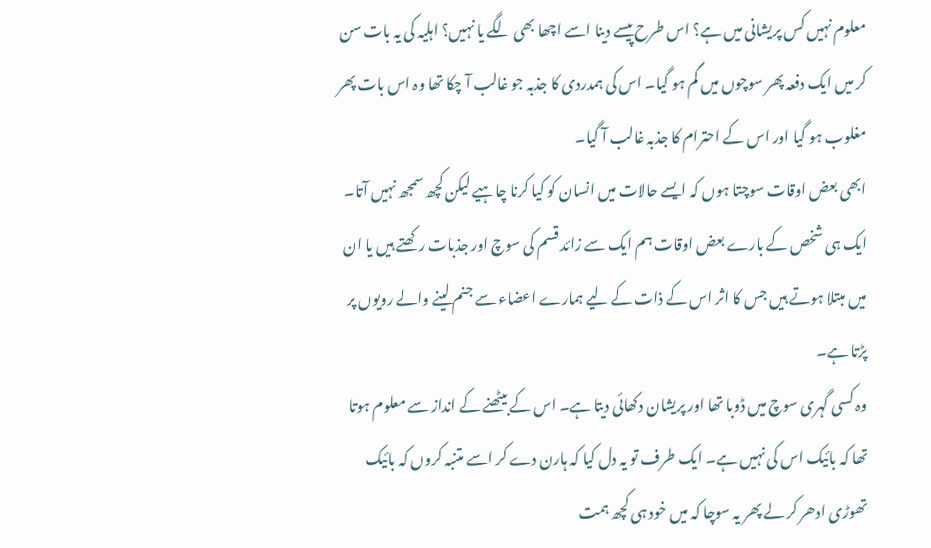معلوم نہیں کس پریشانی میں ہے؟ اس طرح پیسے دینا اسے اچھا بھی لگے یا نہیں؟ اہلیہ کی یہ بات سن کر میں ایک دفعہ پھر سوچوں میں گم ہو گیا۔ اس کی ہمدردی کا جذبہ جو غالب آ چکا تھا وہ اس بات پھر مغلوب ہو گیا اور اس کے احترام کا جذبہ غالب آ گیا۔
ابھی بعض اوقات سوچتا ہوں کہ ایسے حالات میں انسان کو کیا کرنا چاہیے لیکن کچھ سمجھ نہیں آتا۔ ایک ہی شخص کے بارے بعض اوقات ہم ایک سے زائد قسم کی سوچ اور جذبات رکھتے ہیں یا ان میں مبتلا ہوتے ہیں جس کا اثر اس کے ذات کے لیے ہمارے اعضاء سے جنم لینے والے رویوں پر پڑتا ہے۔
وہ کسی گہری سوچ میں ڈوبا تھا اور پریشان دکھائی دیتا ہے۔ اس کے بیٹھنے کے انداز سے معلوم ہوتا تھا کہ بائیک اس کی نہیں ہے۔ ایک طرف تو یہ دل کیا کہ ہارن دے کر اسے متنبہ کروں کہ بائیک تھوڑی ادھر کر لے پھر یہ سوچا کہ میں خود ہی کچھ ہمت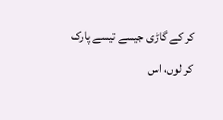کر کے گاڑی جیسے تیسے پارک کر لوں، اس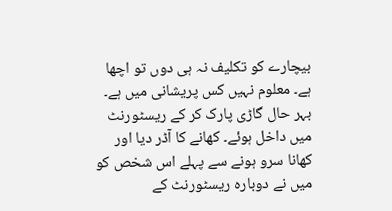بیچارے کو تکلیف نہ ہی دوں تو اچھا ہے۔ معلوم نہیں کس پریشانی میں ہے۔
بہر حال گاڑی پارک کر کے ریسٹورنٹ میں داخل ہوئے۔ کھانے کا آڈر دیا اور کھانا سرو ہونے سے پہلے اس شخص کو میں نے دوبارہ ریسٹورنٹ کے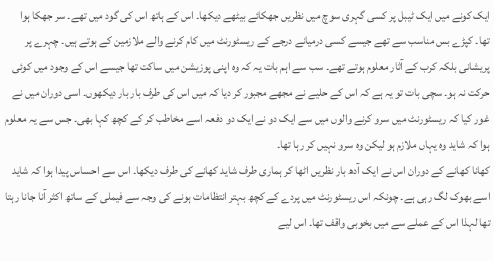ایک کونے میں ایک ٹیبل پر کسی گہری سوچ میں نظریں جھکائے بیٹھے دیکھا۔ اس کے ہاتھ اس کی گود میں تھے۔ سر جھکا ہوا تھا۔ کپڑے بس مناسب سے تھے جیسے کسی درمیانے درجے کے ریسٹورنٹ میں کام کرنے والے ملازمین کے ہوتے ہیں۔ چہرے پر پریشانی بلکہ کرب کے آثار معلوم ہوتے تھے۔ سب سے اہم بات یہ کہ وہ اپنی پوزیشن میں ساکت تھا جیسے اس کے وجود میں کوئی حرکت نہ ہو۔ سچی بات تو یہ ہے کہ اس کے حلیے نے مجھے مجبور کر دیا کہ میں اس کی طرف بار بار دیکھوں۔ اسی دوران میں نے غور کیا کہ ریسٹورنٹ میں سرو کرنے والوں میں سے ایک دو نے ایک دو دفعہ اسے مخاطب کر کے کچھ کہا بھی۔ جس سے یہ معلوم ہوا کہ شاید وہ یہاں ملازم ہو لیکن وہ سرو نہیں کر رہا تھا۔
کھانا کھانے کے دوران اس نے ایک آدھ بار نظریں اٹھا کر ہماری طرف شاید کھانے کی طرف دیکھا۔ اس سے احساس پیدا ہوا کہ شاید اسے بھوک لگ رہی ہے۔ چونکہ اس ریسٹورنٹ میں پردے کے کچھ بہتر انتظامات ہونے کی وجہ سے فیملی کے ساتھ اکثر آنا جانا رہتا تھا لہذا اس کے عملے سے میں بخوبی واقف تھا۔ اس لیے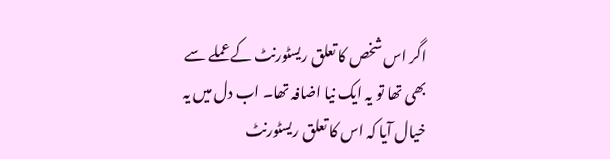اگر اس شخص کا تعلق ریسٹورنٹ کے عملے سے بھی تھا تو یہ ایک نیا اضافہ تھا۔ اب دل میں یہ خیال آیا کہ اس کا تعلق ریسٹورنٹ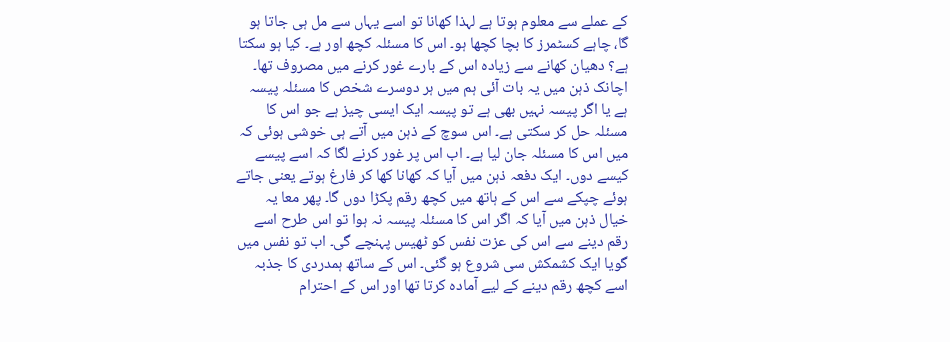کے عملے سے معلوم ہوتا ہے لہذا کھانا تو اسے یہاں سے مل ہی جاتا ہو گا، چاہے کسٹمرز کا بچا کچھا ہو۔ اس کا مسئلہ کچھ اور ہے۔ کیا ہو سکتا ہے؟ دھیان کھانے سے زیادہ اس کے بارے غور کرنے میں مصروف تھا۔
اچانک ذہن میں یہ بات آئی ہم میں ہر دوسرے شخص کا مسئلہ پیسہ ہے یا اگر پیسہ نہیں بھی ہے تو پیسہ ایک ایسی چیز ہے جو اس کا مسئلہ حل کر سکتی ہے۔ اس سوچ کے ذہن میں آتے ہی خوشی ہوئی کہ میں اس کا مسئلہ جان لیا ہے۔ اب اس پر غور کرنے لگا کہ اسے پیسے کیسے دوں۔ ایک دفعہ ذہن میں آیا کہ کھانا کھا کر فارغ ہوتے یعنی جاتے ہوئے چپکے سے اس کے ہاتھ میں کچھ رقم پکڑا دوں گا۔ پھر معا یہ خیال ذہن میں آیا کہ اگر اس کا مسئلہ پیسہ نہ ہوا تو اس طرح اسے رقم دینے سے اس کی عزت نفس کو ٹھیس پہنچے گی۔ اب تو نفس میں گویا ایک کشمکش سی شروع ہو گئی۔ اس کے ساتھ ہمدردی کا جذبہ اسے کچھ رقم دینے کے لیے آمادہ کرتا تھا اور اس کے احترام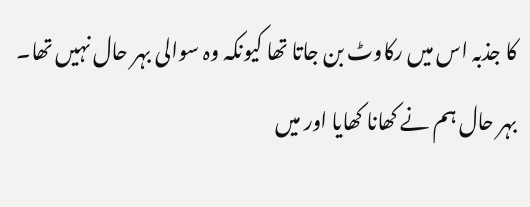کا جذبہ اس میں رکاوٹ بن جاتا تھا کیونکہ وہ سوالی بہر حال نہیں تھا۔ بہر حال ہم نے کھانا کھایا اور میں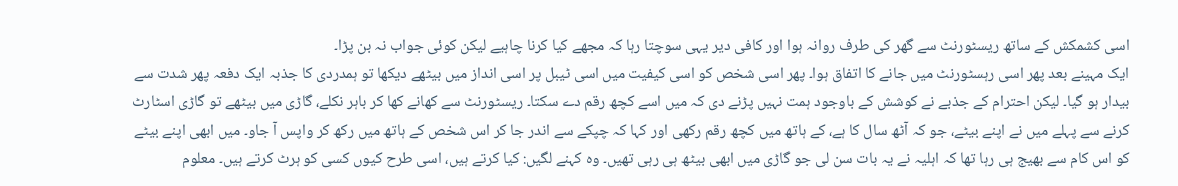اسی کشمکش کے ساتھ ریسٹورنٹ سے گھر کی طرف روانہ ہوا اور کافی دیر یہی سوچتا رہا کہ مجھے کیا کرنا چاہیے لیکن کوئی جواب نہ بن پڑا۔
ایک مہینے بعد پھر اسی رہسٹورنٹ میں جانے کا اتفاق ہوا۔ پھر اسی شخص کو اسی کیفیت میں اسی ٹیبل پر اسی انداز میں بیٹھے دیکھا تو ہمدردی کا جذبہ ایک دفعہ پھر شدت سے بیدار ہو گیا۔ لیکن احترام کے جذبے نے کوشش کے باوجود ہمت نہیں پڑنے دی کہ میں اسے کچھ رقم دے سکتا۔ ریسٹورنٹ سے کھانے کھا کر باہر نکلے، گاڑی میں بیٹھے تو گاڑی اسٹارٹ کرنے سے پہلے میں نے اپنے بیٹے، جو کہ آٹھ سال کا ہے، کے ہاتھ میں کچھ رقم رکھی اور کہا کہ چپکے سے اندر جا کر اس شخص کے ہاتھ میں رکھ کر واپس آ جاو۔ میں ابھی اپنے بیٹے کو اس کام سے بھیج ہی رہا تھا کہ اہلیہ نے یہ بات سن لی جو گاڑی میں ابھی بیٹھ ہی رہی تھیں۔ وہ کہنے لگیں: کیا کرتے ہیں، اسی طرح کیوں کسی کو ہرٹ کرتے ہیں۔ معلوم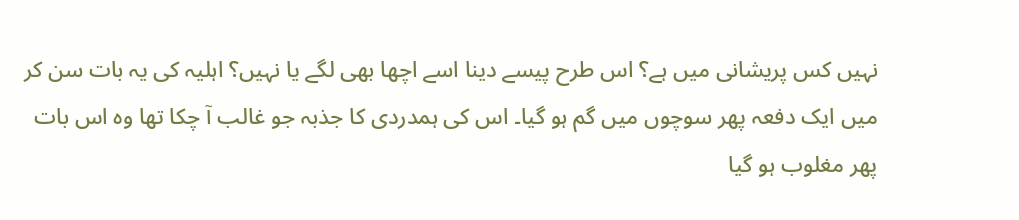نہیں کس پریشانی میں ہے؟ اس طرح پیسے دینا اسے اچھا بھی لگے یا نہیں؟ اہلیہ کی یہ بات سن کر میں ایک دفعہ پھر سوچوں میں گم ہو گیا۔ اس کی ہمدردی کا جذبہ جو غالب آ چکا تھا وہ اس بات پھر مغلوب ہو گیا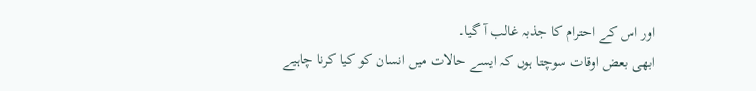اور اس کے احترام کا جذبہ غالب آ گیا۔
ابھی بعض اوقات سوچتا ہوں کہ ایسے حالات میں انسان کو کیا کرنا چاہیے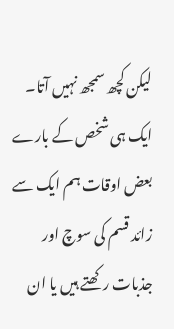لیکن کچھ سمجھ نہیں آتا۔ ایک ہی شخص کے بارے بعض اوقات ہم ایک سے زائد قسم کی سوچ اور جذبات رکھتے ہیں یا ان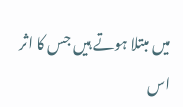میں مبتلا ہوتے ہیں جس کا اثر اس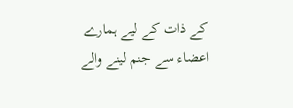کے ذات کے لیے ہمارے اعضاء سے جنم لینے والے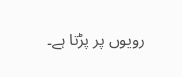رویوں پر پڑتا ہے۔